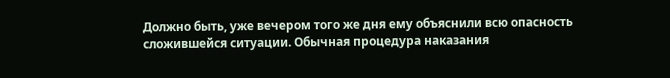Должно быть, уже вечером того же дня ему объяснили всю опасность сложившейся ситуации. Обычная процедура наказания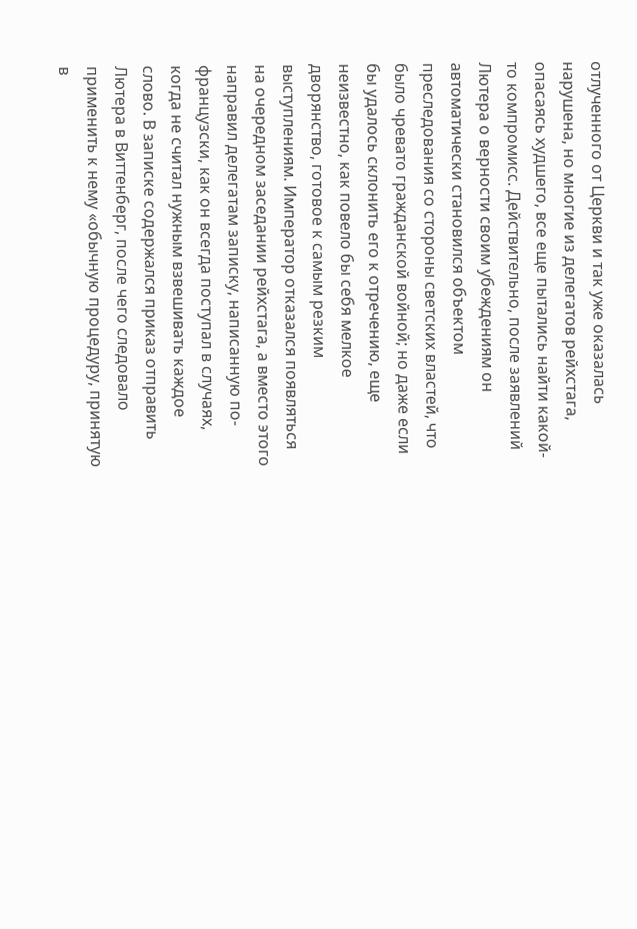отлученного от Церкви и так уже оказалась нарушена, но многие из делегатов рейхстага, опасаясь худшего, все еще пытались найти какой-то компромисс. Действительно, после заявлений Лютера о верности своим убеждениям он автоматически становился объектом преследования со стороны светских властей, что было чревато гражданской войной; но даже если бы удалось склонить его к отречению, еще неизвестно, как повело бы себя мелкое дворянство, готовое к самым резким выступлениям. Император отказался появляться на очередном заседании рейхстага, а вместо этого направил делегатам записку, написанную по-французски, как он всегда поступал в случаях, когда не считал нужным взвешивать каждое слово. В записке содержался приказ отправить Лютера в Виттенберг, после чего следовало применить к нему «обычную процедуру, принятую в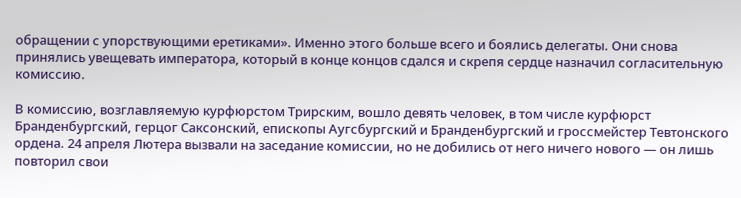обращении с упорствующими еретиками». Именно этого больше всего и боялись делегаты. Они снова принялись увещевать императора, который в конце концов сдался и скрепя сердце назначил согласительную комиссию.

В комиссию, возглавляемую курфюрстом Трирским, вошло девять человек, в том числе курфюрст Бранденбургский, герцог Саксонский, епископы Аугсбургский и Бранденбургский и гроссмейстер Тевтонского ордена. 24 апреля Лютера вызвали на заседание комиссии, но не добились от него ничего нового — он лишь повторил свои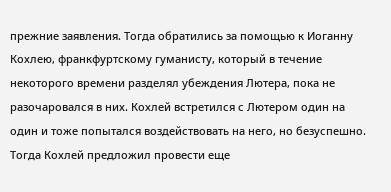прежние заявления. Тогда обратились за помощью к Иоганну Кохлею, франкфуртскому гуманисту, который в течение некоторого времени разделял убеждения Лютера, пока не разочаровался в них. Кохлей встретился с Лютером один на один и тоже попытался воздействовать на него, но безуспешно. Тогда Кохлей предложил провести еще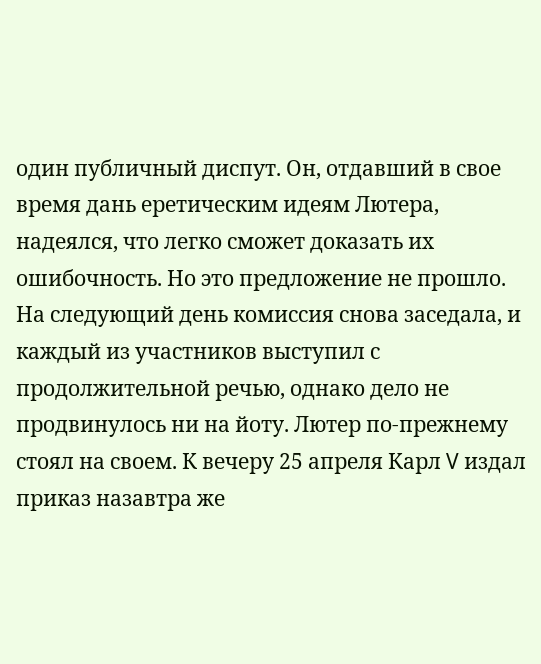один публичный диспут. Он, отдавший в свое время дань еретическим идеям Лютера, надеялся, что легко сможет доказать их ошибочность. Но это предложение не прошло. На следующий день комиссия снова заседала, и каждый из участников выступил с продолжительной речью, однако дело не продвинулось ни на йоту. Лютер по-прежнему стоял на своем. К вечеру 25 апреля Карл V издал приказ назавтра же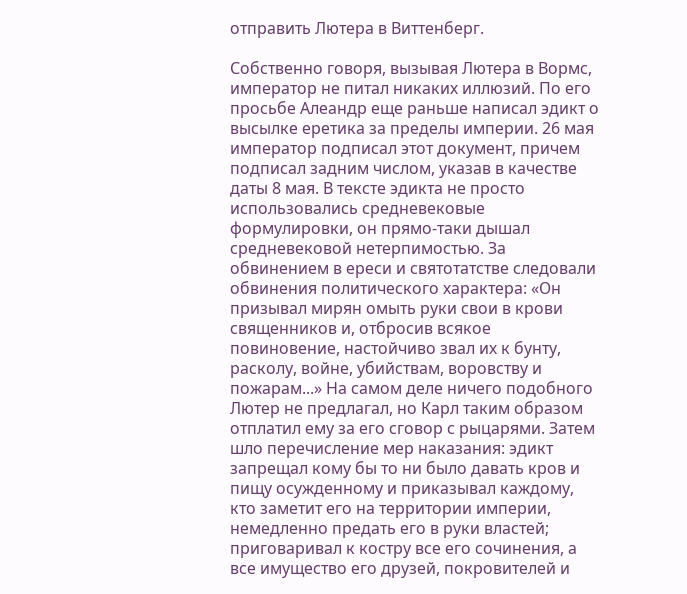отправить Лютера в Виттенберг.

Собственно говоря, вызывая Лютера в Вормс, император не питал никаких иллюзий. По его просьбе Алеандр еще раньше написал эдикт о высылке еретика за пределы империи. 26 мая император подписал этот документ, причем подписал задним числом, указав в качестве даты 8 мая. В тексте эдикта не просто использовались средневековые формулировки, он прямо-таки дышал средневековой нетерпимостью. За обвинением в ереси и святотатстве следовали обвинения политического характера: «Он призывал мирян омыть руки свои в крови священников и, отбросив всякое повиновение, настойчиво звал их к бунту, расколу, войне, убийствам, воровству и пожарам...» На самом деле ничего подобного Лютер не предлагал, но Карл таким образом отплатил ему за его сговор с рыцарями. Затем шло перечисление мер наказания: эдикт запрещал кому бы то ни было давать кров и пищу осужденному и приказывал каждому, кто заметит его на территории империи, немедленно предать его в руки властей; приговаривал к костру все его сочинения, а все имущество его друзей, покровителей и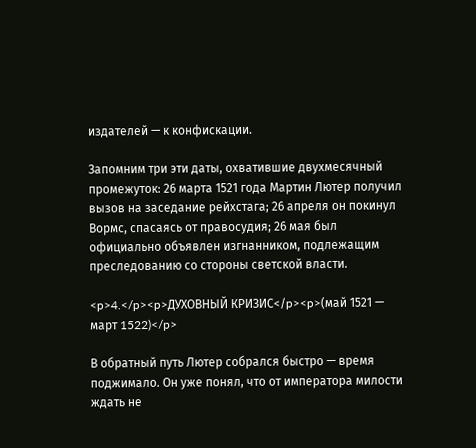издателей — к конфискации.

Запомним три эти даты, охватившие двухмесячный промежуток: 26 марта 1521 года Мартин Лютер получил вызов на заседание рейхстага; 26 апреля он покинул Вормс, спасаясь от правосудия; 26 мая был официально объявлен изгнанником, подлежащим преследованию со стороны светской власти.

<p>4.</p><p>ДУХОВНЫЙ КРИЗИС</p><p>(май 1521 — март 1522)</p>

В обратный путь Лютер собрался быстро — время поджимало. Он уже понял, что от императора милости ждать не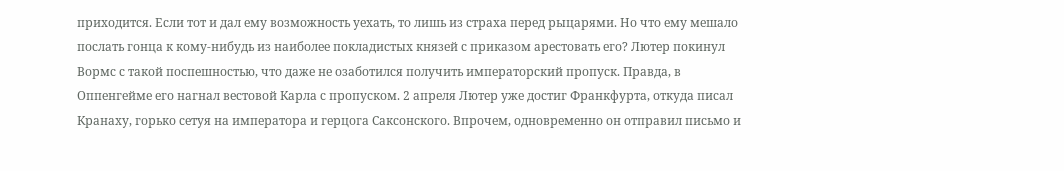приходится. Если тот и дал ему возможность уехать, то лишь из страха перед рыцарями. Но что ему мешало послать гонца к кому-нибудь из наиболее покладистых князей с приказом арестовать его? Лютер покинул Вормс с такой поспешностью, что даже не озаботился получить императорский пропуск. Правда, в Оппенгейме его нагнал вестовой Карла с пропуском. 2 апреля Лютер уже достиг Франкфурта, откуда писал Кранаху, горько сетуя на императора и герцога Саксонского. Впрочем, одновременно он отправил письмо и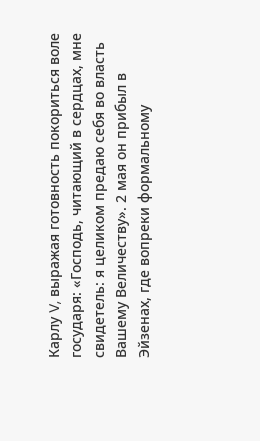Карлу V, выражая готовность покориться воле государя: «Господь, читающий в сердцах, мне свидетель: я целиком предаю себя во власть Вашему Величеству». 2 мая он прибыл в Эйзенах, где вопреки формальному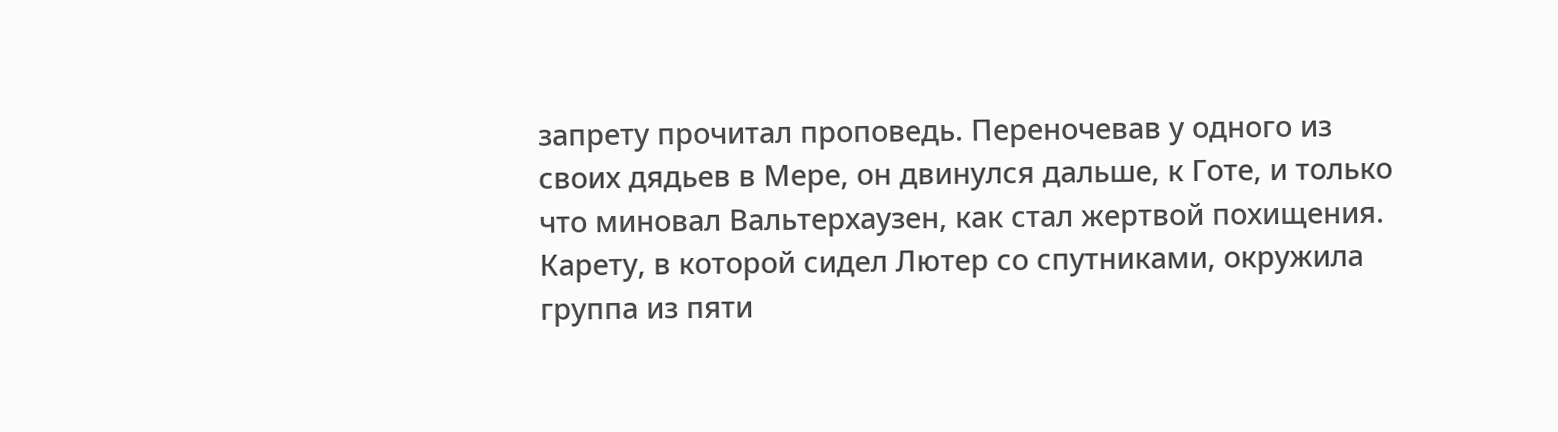запрету прочитал проповедь. Переночевав у одного из своих дядьев в Мере, он двинулся дальше, к Готе, и только что миновал Вальтерхаузен, как стал жертвой похищения. Карету, в которой сидел Лютер со спутниками, окружила группа из пяти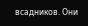всадников. Они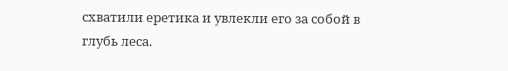схватили еретика и увлекли его за собой в глубь леса.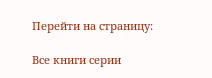Перейти на страницу:

Все книги серии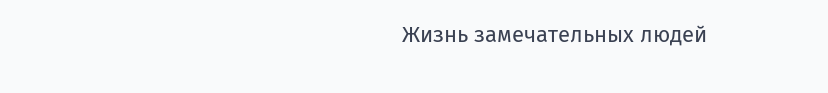Жизнь замечательных людей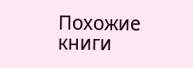Похожие книги